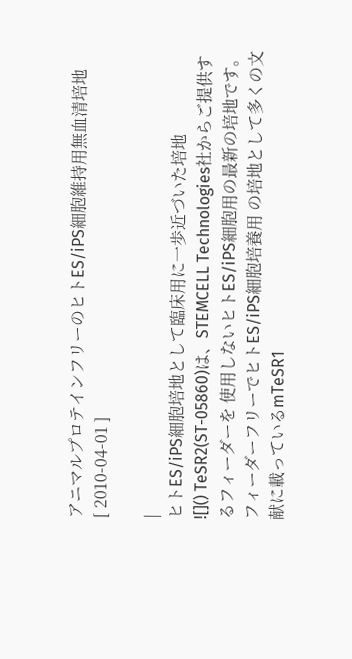アニマルプロテインフリーのヒトES/iPS細胞維持用無血清培地
[ 2010-04-01 ]

|
ヒトES/iPS細胞培地として臨床用に一歩近づいた培地
![]() TeSR2(ST-05860)は、STEMCELL Technologies社からご提供するフィーダーを 使用しないヒトES/iPS細胞用の最新の培地です。フィーダーフリーでヒトES/iPS細胞培養用 の培地として多くの文献に載っているmTeSR1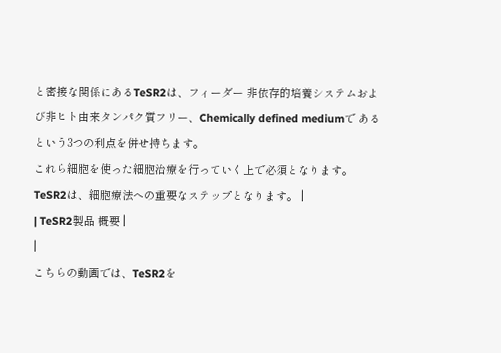と密接な関係にあるTeSR2は、フィーダー 非依存的培養システムおよび非ヒト由来タンパク質フリー、Chemically defined mediumで あるという3つの利点を併せ持ちます。
これら細胞を使った細胞治療を行っていく上で必須となります。
TeSR2は、細胞療法への重要なステップとなります。 |
| TeSR2製品 概要 |
|
こちらの動画では、TeSR2を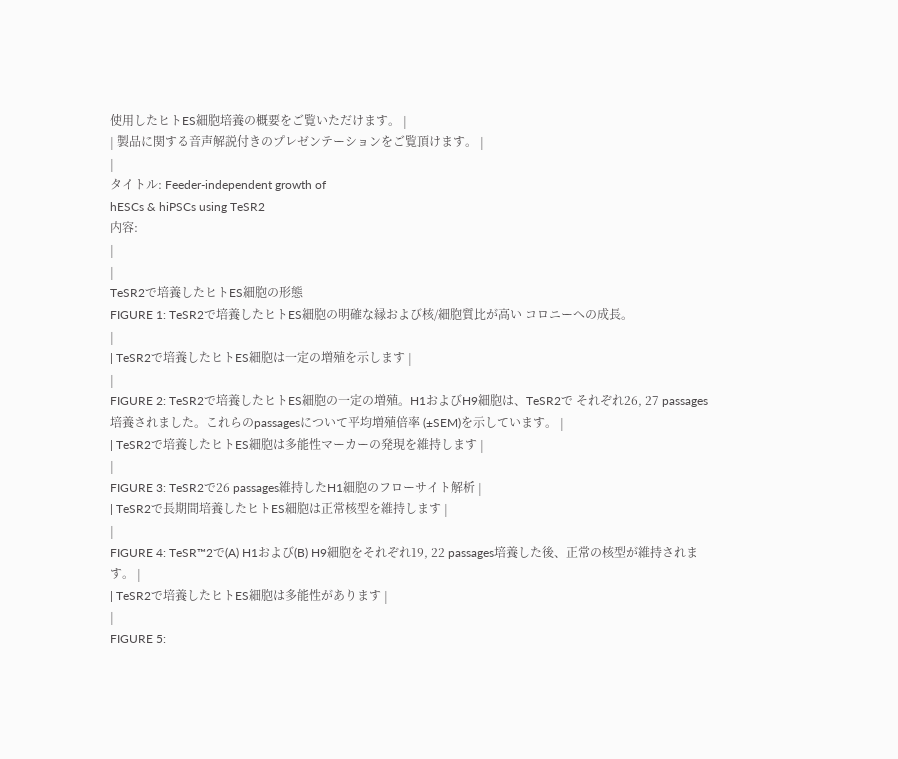使用したヒトES細胞培養の概要をご覧いただけます。 |
| 製品に関する音声解説付きのプレゼンテーションをご覧頂けます。 |
|
タイトル: Feeder-independent growth of
hESCs & hiPSCs using TeSR2
内容:
|
|
TeSR2で培養したヒトES細胞の形態
FIGURE 1: TeSR2で培養したヒトES細胞の明確な縁および核/細胞質比が高い コロニーへの成長。
|
| TeSR2で培養したヒトES細胞は一定の増殖を示します |
|
FIGURE 2: TeSR2で培養したヒトES細胞の一定の増殖。H1およびH9細胞は、TeSR2で それぞれ26, 27 passages培養されました。これらのpassagesについて平均増殖倍率 (±SEM)を示しています。 |
| TeSR2で培養したヒトES細胞は多能性マーカーの発現を維持します |
|
FIGURE 3: TeSR2で26 passages維持したH1細胞のフローサイト解析 |
| TeSR2で長期間培養したヒトES細胞は正常核型を維持します |
|
FIGURE 4: TeSR™2で(A) H1および(B) H9細胞をそれぞれ19, 22 passages培養した後、正常の核型が維持されます。 |
| TeSR2で培養したヒトES細胞は多能性があります |
|
FIGURE 5: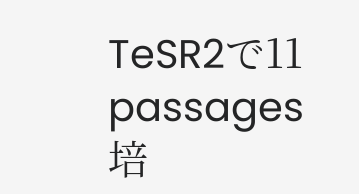TeSR2で11 passages培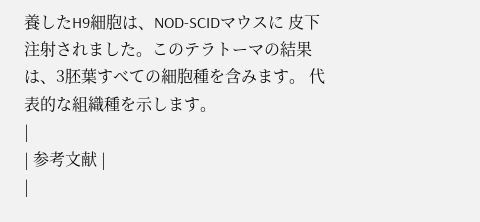養したH9細胞は、NOD-SCIDマウスに 皮下注射されました。このテラトーマの結果は、3胚葉すべての細胞種を含みます。 代表的な組織種を示します。
|
| 参考文献 |
|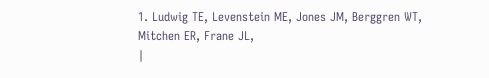1. Ludwig TE, Levenstein ME, Jones JM, Berggren WT, Mitchen ER, Frane JL,
|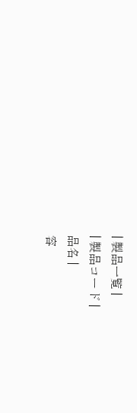| 製品一覧 |
| 製品コード |
品名 |
容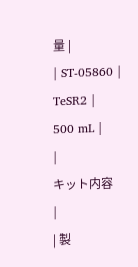量 |
| ST-05860 |
TeSR2 |
500 mL |
|
キット内容
|
| 製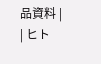品資料 |
| ヒト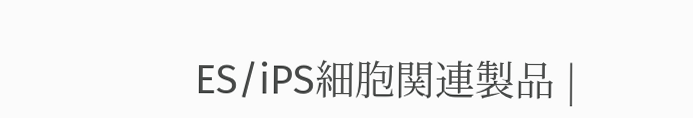ES/iPS細胞関連製品 |